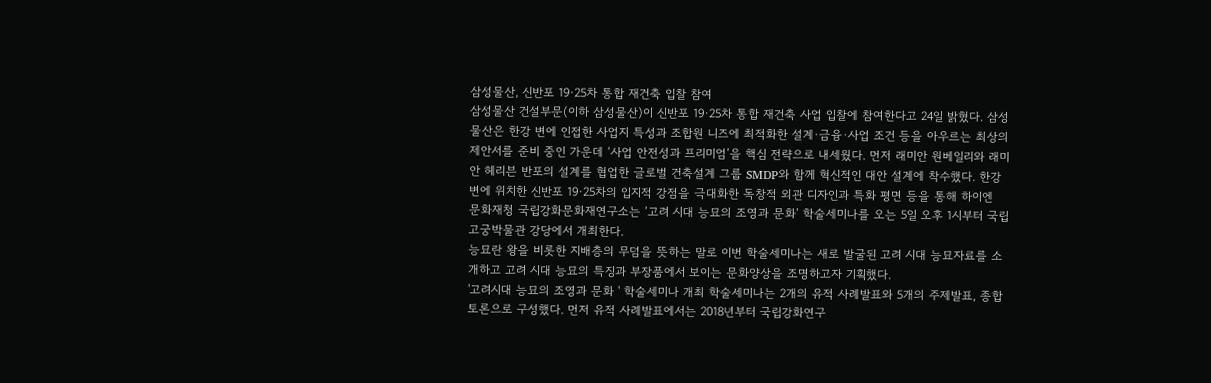삼성물산, 신반포 19·25차 통합 재건축 입찰 참여
삼성물산 건설부문(이하 삼성물산)이 신반포 19·25차 통합 재건축 사업 입찰에 참여한다고 24일 밝혔다. 삼성물산은 한강 변에 인접한 사업지 특성과 조합원 니즈에 최적화한 설계·금융·사업 조건 등을 아우르는 최상의 제안서를 준비 중인 가운데 ‘사업 안전성과 프리미엄’을 핵심 전략으로 내세웠다. 먼저 래미안 원베일리와 래미안 헤리븐 반포의 설계를 협업한 글로벌 건축설계 그룹 SMDP와 함께 혁신적인 대안 설계에 착수했다. 한강 변에 위치한 신반포 19·25차의 입지적 강점을 극대화한 독창적 외관 디자인과 특화 평면 등을 통해 하이엔
문화재청 국립강화문화재연구소는 ‘고려 시대 능묘의 조영과 문화’ 학술세미나를 오는 5일 오후 1시부터 국립고궁박물관 강당에서 개최한다.
능묘란 왕을 비롯한 지배층의 무덤을 뜻하는 말로 이번 학술세미나는 새로 발굴된 고려 시대 능묘자료를 소개하고 고려 시대 능묘의 특징과 부장품에서 보이는 문화양상을 조명하고자 기획했다.
'고려시대 능묘의 조영과 문화 ' 학술세미나 개최 학술세미나는 2개의 유적 사례발표와 5개의 주제발표, 종합토론으로 구성했다. 먼저 유적 사례발표에서는 2018년부터 국립강화연구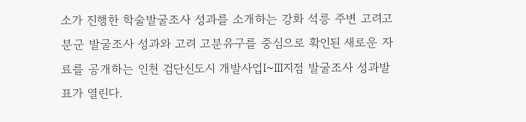소가 진행한 학술발굴조사 성과를 소개하는 강화 석릉 주변 고려고분군 발굴조사 성과와 고려 고분유구를 중심으로 확인된 새로운 자료를 공개하는 인천 검단신도시 개발사업Ⅰ~Ⅲ지점 발굴조사 성과발표가 열린다.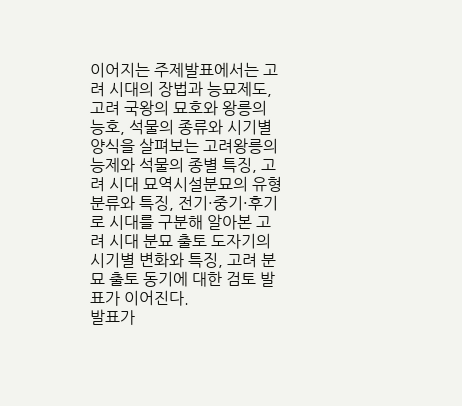이어지는 주제발표에서는 고려 시대의 장법과 능묘제도, 고려 국왕의 묘호와 왕릉의 능호, 석물의 종류와 시기별 양식을 살펴보는 고려왕릉의 능제와 석물의 종별 특징, 고려 시대 묘역시설분묘의 유형분류와 특징, 전기·중기·후기로 시대를 구분해 알아본 고려 시대 분묘 출토 도자기의 시기별 변화와 특징, 고려 분묘 출토 동기에 대한 검토 발표가 이어진다.
발표가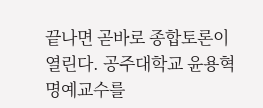끝나면 곧바로 종합토론이 열린다. 공주대학교 윤용혁 명예교수를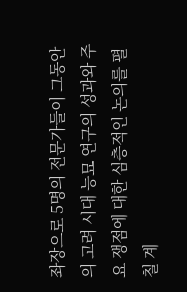좌장으로 5명의 전문가들이 그동안의 고려 시대 능묘 연구의 성과와 주요 쟁점에 대한 심층적인 논의를 펼칠 계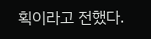획이라고 전했다.